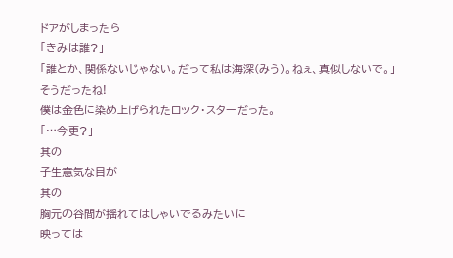ドアがしまったら
「きみは誰?」
「誰とか、関係ないじゃない。だって私は海深(みう)。ねぇ、真似しないで。」
そうだったね!
僕は金色に染め上げられたロック・スターだった。
「…今更?」
其の
子生意気な目が
其の
胸元の谷間が揺れてはしゃいでるみたいに
映っては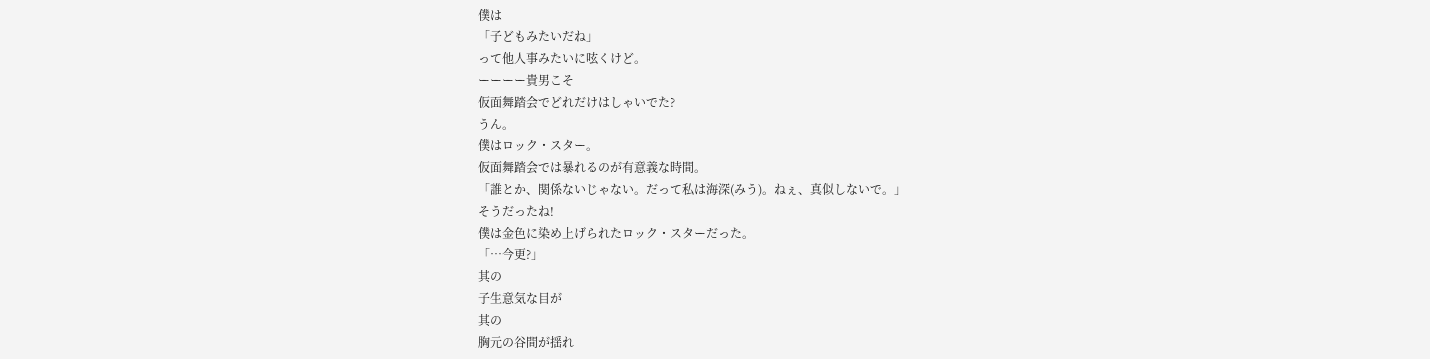僕は
「子どもみたいだね」
って他人事みたいに呟くけど。
ーーーー貴男こそ
仮面舞踏会でどれだけはしゃいでた?
うん。
僕はロック・スター。
仮面舞踏会では暴れるのが有意義な時間。
「誰とか、関係ないじゃない。だって私は海深(みう)。ねぇ、真似しないで。」
そうだったね!
僕は金色に染め上げられたロック・スターだった。
「…今更?」
其の
子生意気な目が
其の
胸元の谷間が揺れ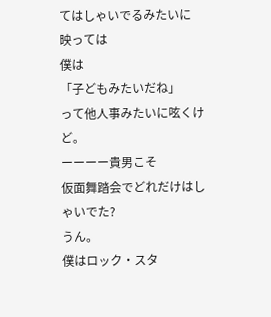てはしゃいでるみたいに
映っては
僕は
「子どもみたいだね」
って他人事みたいに呟くけど。
ーーーー貴男こそ
仮面舞踏会でどれだけはしゃいでた?
うん。
僕はロック・スタ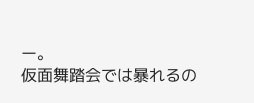ー。
仮面舞踏会では暴れるの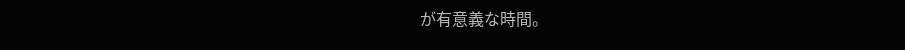が有意義な時間。